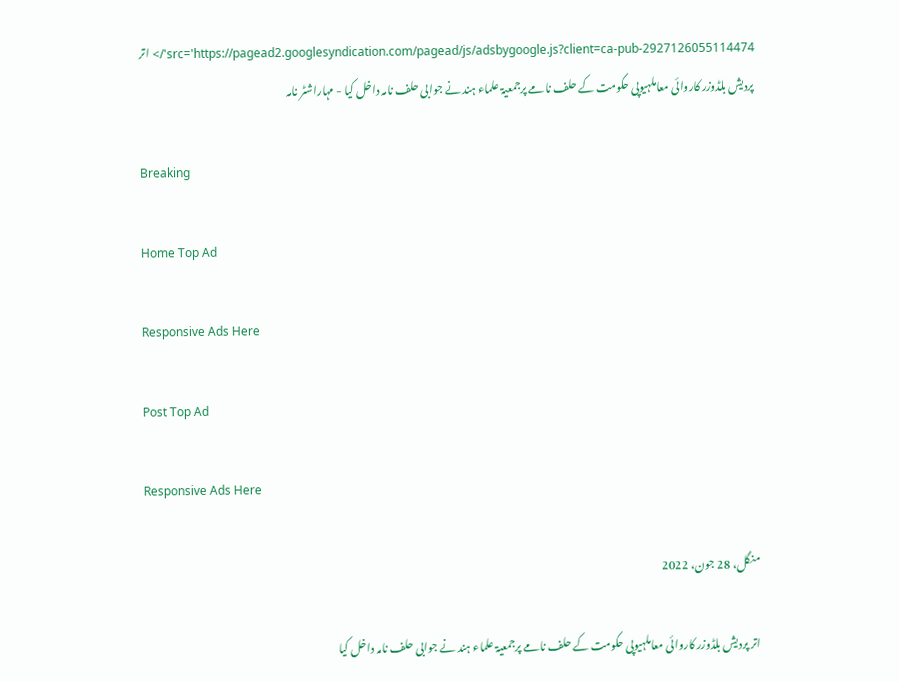src='https://pagead2.googlesyndication.com/pagead/js/adsbygoogle.js?client=ca-pub-2927126055114474'/> اتر پردیش بلڈوزر کاروائی معاملہیوپی حکومت کے حلف نامے پرجمعیۃ علماء ہند نے جوابی حلف نامہ داخل کیا - مہاراشٹر نامہ

Breaking

Home Top Ad

Responsive Ads Here

Post Top Ad

Responsive Ads Here

منگل، 28 جون، 2022

اتر پردیش بلڈوزر کاروائی معاملہیوپی حکومت کے حلف نامے پرجمعیۃ علماء ہند نے جوابی حلف نامہ داخل کیا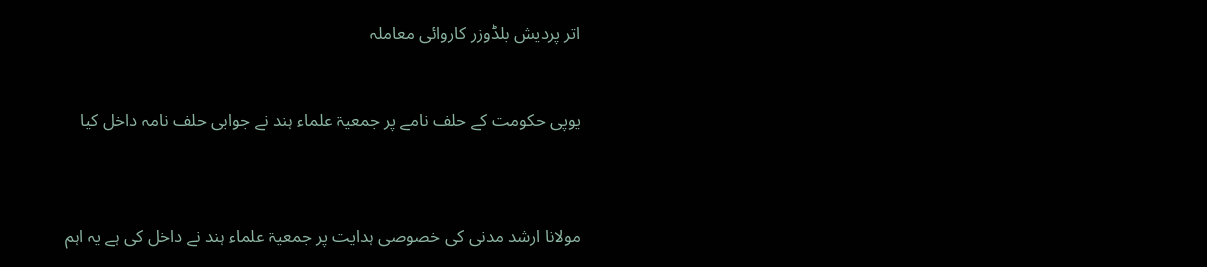اتر پردیش بلڈوزر کاروائی معاملہ


یوپی حکومت کے حلف نامے پر جمعیۃ علماء ہند نے جوابی حلف نامہ داخل کیا



مولانا ارشد مدنی کی خصوصی ہدایت پر جمعیۃ علماء ہند نے داخل کی ہے یہ اہم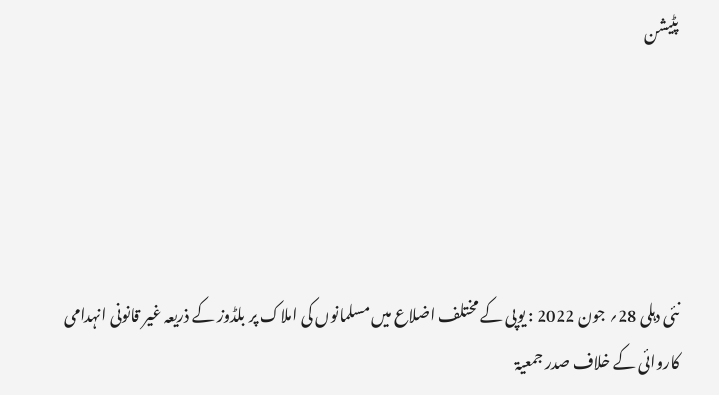پٹیشن





نئی دہلی 28؍ جون 2022 : یوپی کے مختلف اضلاع میں مسلمانوں کی املاک پر بلڈوز کے ذریعہ غیر قانونی انہدامی کاروائی کے خلاف صدر جمعیۃ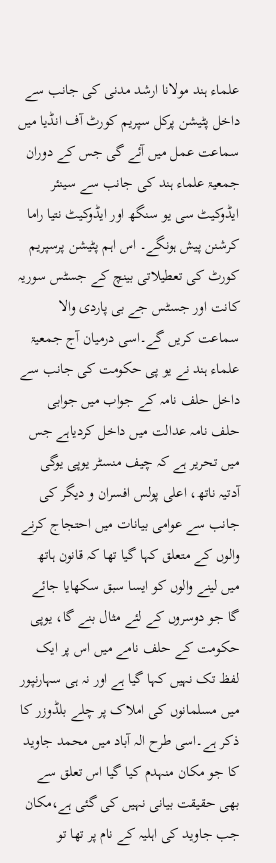علماء ہند مولانا ارشد مدنی کی جانب سے داخل پٹیشن پرکل سپریم کورٹ آف انڈیا میں سماعت عمل میں آئے گی جس کے دوران جمعیۃ علماء ہند کی جانب سے سینئر ایڈوکیٹ سی یو سنگھ اور ایڈوکیٹ نتیا راما کرشنن پیش ہونگے۔ اس اہم پٹیشن پرسپریم کورٹ کی تعطیلاتی بینچ کے جسٹس سوریہ کانت اور جسٹس جے بی پاردی والا سماعت کریں گے۔اسی درمیان آج جمعیۃ علماء ہند نے یو پی حکومت کی جانب سے داخل حلف نامہ کے جواب میں جوابی حلف نامہ عدالت میں داخل کردیاہے جس میں تحریر ہے کہ چیف منسٹر یوپی یوگی آدتیہ ناتھ، اعلی پولس افسران و دیگر کی جانب سے عوامی بیانات میں احتجاج کرنے والوں کے متعلق کہا گیا تھا کہ قانون ہاتھ میں لینے والوں کو ایسا سبق سکھایا جائے گا جو دوسروں کے لئے مثال بنے گا، یوپی حکومت کے حلف نامے میں اس پر ایک لفظ تک نہیں کہا گیا ہے اور نہ ہی سہارنپور میں مسلمانوں کی املاک پر چلے بلڈوزر کا ذکر ہے۔اسی طرح الہ آباد میں محمد جاوید کا جو مکان منہدم کیا گیا اس تعلق سے بھی حقیقت بیانی نہیں کی گئی ہے،مکان جب جاوید کی اہلیہ کے نام پر تھا تو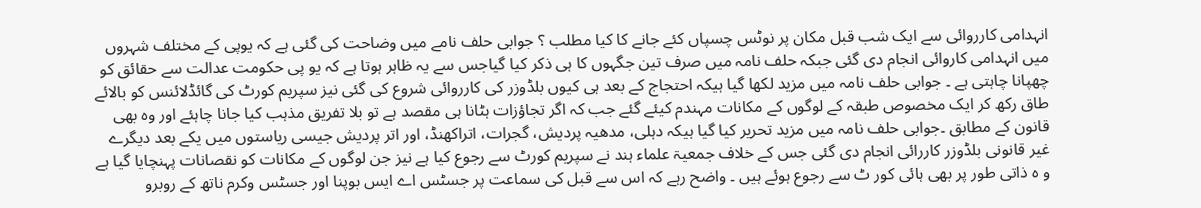انہدامی کارروائی سے ایک شب قبل مکان پر نوٹس چسپاں کئے جانے کا کیا مطلب ؟ جوابی حلف نامے میں وضاحت کی گئی ہے کہ یوپی کے مختلف شہروں میں انہدامی کاروائی انجام دی گئی جبکہ حلف نامہ میں صرف تین جگہوں کا ہی ذکر کیا گیاجس سے یہ ظاہر ہوتا ہے کہ یو پی حکومت عدالت سے حقائق کو چھپانا چاہتی ہے ۔ جوابی حلف نامہ میں مزید لکھا گیا ہیکہ احتجاج کے بعد ہی کیوں بلڈوزر کی کارروائی شروع کی گئی نیز سپریم کورٹ کی گائڈلائنس کو بالائے طاق رکھ کر ایک مخصوص طبقہ کے لوگوں کے مکانات مہندم کیئے گئے جب کہ اگر تجاؤزات ہٹانا ہی مقصد ہے تو بلا تفریق مذہب کیا جانا چاہئے اور وہ بھی قانون کے مطابق ۔جوابی حلف نامہ میں مزید تحریر کیا گیا ہیکہ دہلی، مدھیہ پردیش، گجرات، اتراکھنڈ، اور اتر پردیش جیسی ریاستوں میں یکے بعد دیگرے غیر قانونی بلڈوزر کاررائی انجام دی گئی جس کے خلاف جمعیۃ علماء ہند نے سپریم کورٹ سے رجوع کیا ہے نیز جن لوگوں کے مکانات کو نقصانات پہنچایا گیا ہے و ہ ذاتی طور پر بھی ہائی کور ٹ سے رجوع ہوئے ہیں ۔ واضح رہے کہ اس سے قبل کی سماعت پر جسٹس اے ایس بوپنا اور جسٹس وکرم ناتھ کے روبرو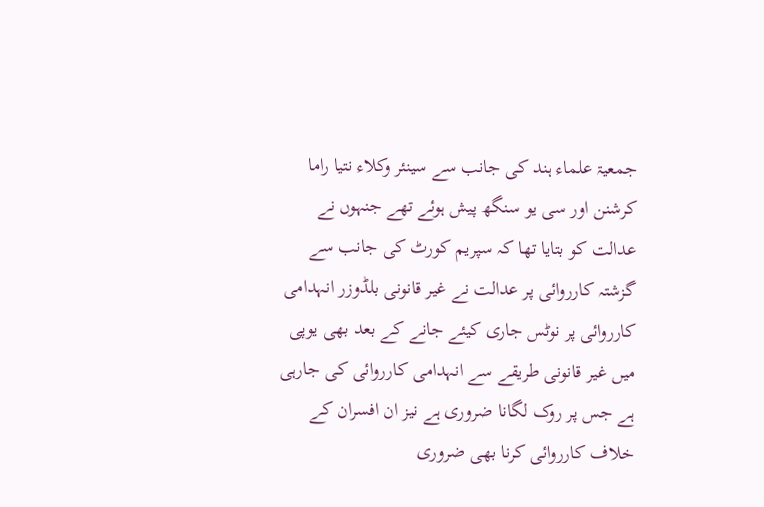جمعیۃ علماء ہند کی جانب سے سینئر وکلاء نتیا راما کرشنن اور سی یو سنگھ پیش ہوئے تھے جنہوں نے عدالت کو بتایا تھا کہ سپریم کورٹ کی جانب سے گزشتہ کارروائی پر عدالت نے غیر قانونی بلڈوزر انہدامی کارروائی پر نوٹس جاری کیئے جانے کے بعد بھی یوپی میں غیر قانونی طریقے سے انہدامی کارروائی کی جارہی ہے جس پر روک لگانا ضروری ہے نیز ان افسران کے خلاف کارروائی کرنا بھی ضروری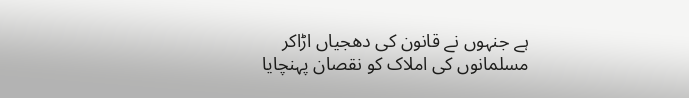ہے جنہوں نے قانون کی دھجیاں اڑاکر مسلمانوں کی املاک کو نقصان پہنچایا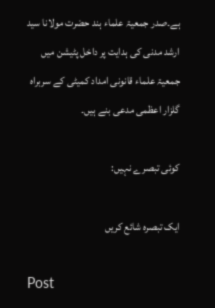ہے۔صدر جمعیۃ علماء ہند حضرت مولانا سید ارشد مدنی کی ہدایت پر داخل پٹیشن میں جمعیۃ علماء قانونی امداد کمیٹی کے سربراہ گلزار اعظمی مدعی بنے ہیں۔

کوئی تبصرے نہیں:

ایک تبصرہ شائع کریں

Post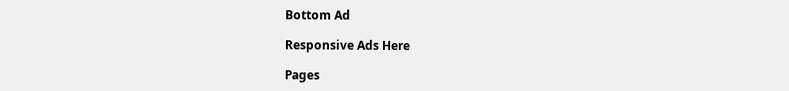Bottom Ad

Responsive Ads Here

Pages